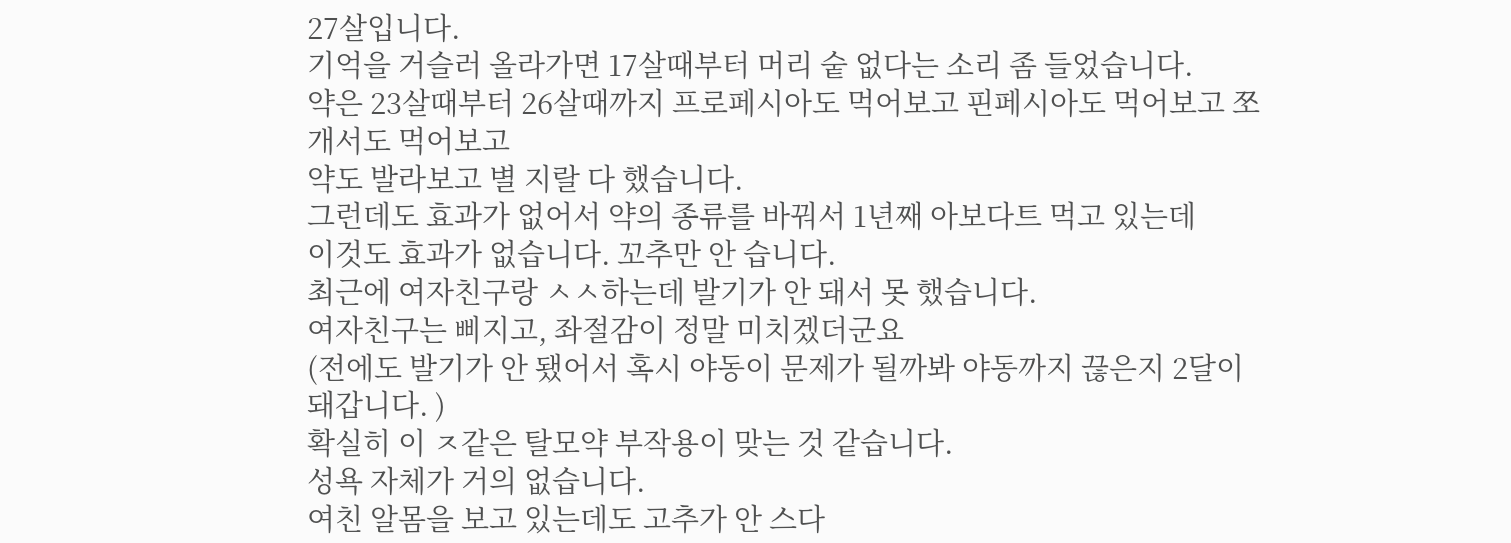27살입니다.
기억을 거슬러 올라가면 17살때부터 머리 숱 없다는 소리 좀 들었습니다.
약은 23살때부터 26살때까지 프로페시아도 먹어보고 핀페시아도 먹어보고 쪼개서도 먹어보고
약도 발라보고 별 지랄 다 했습니다.
그런데도 효과가 없어서 약의 종류를 바꿔서 1년째 아보다트 먹고 있는데
이것도 효과가 없습니다. 꼬추만 안 습니다.
최근에 여자친구랑 ㅅㅅ하는데 발기가 안 돼서 못 했습니다.
여자친구는 삐지고, 좌절감이 정말 미치겠더군요
(전에도 발기가 안 됐어서 혹시 야동이 문제가 될까봐 야동까지 끊은지 2달이 돼갑니다. )
확실히 이 ㅈ같은 탈모약 부작용이 맞는 것 같습니다.
성욕 자체가 거의 없습니다.
여친 알몸을 보고 있는데도 고추가 안 스다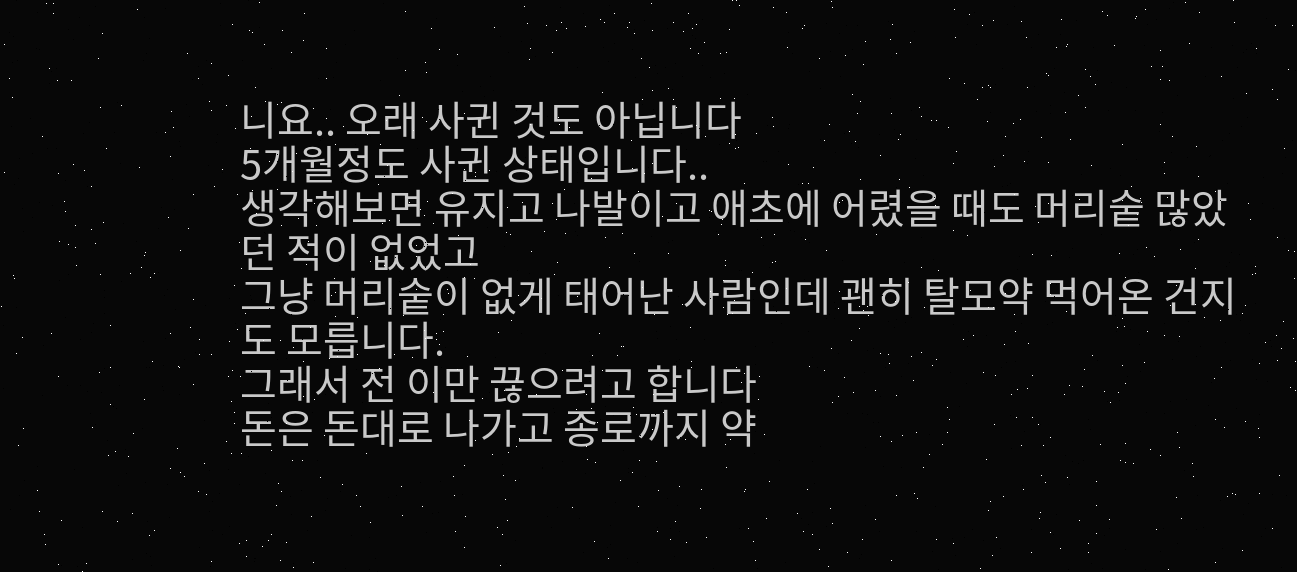니요.. 오래 사귄 것도 아닙니다
5개월정도 사귄 상태입니다..
생각해보면 유지고 나발이고 애초에 어렸을 때도 머리숱 많았던 적이 없었고
그냥 머리숱이 없게 태어난 사람인데 괜히 탈모약 먹어온 건지도 모릅니다.
그래서 전 이만 끊으려고 합니다
돈은 돈대로 나가고 종로까지 약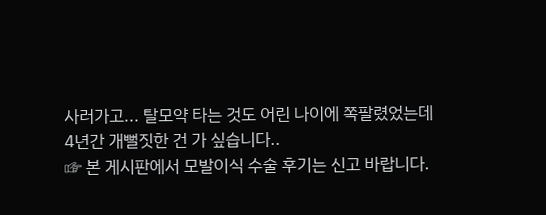사러가고... 탈모약 타는 것도 어린 나이에 쪽팔렸었는데
4년간 개뻘짓한 건 가 싶습니다..
☞ 본 게시판에서 모발이식 수술 후기는 신고 바랍니다.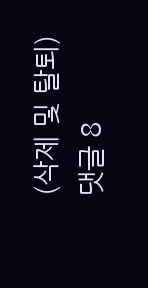(삭제 및 탈퇴)
댓글 8